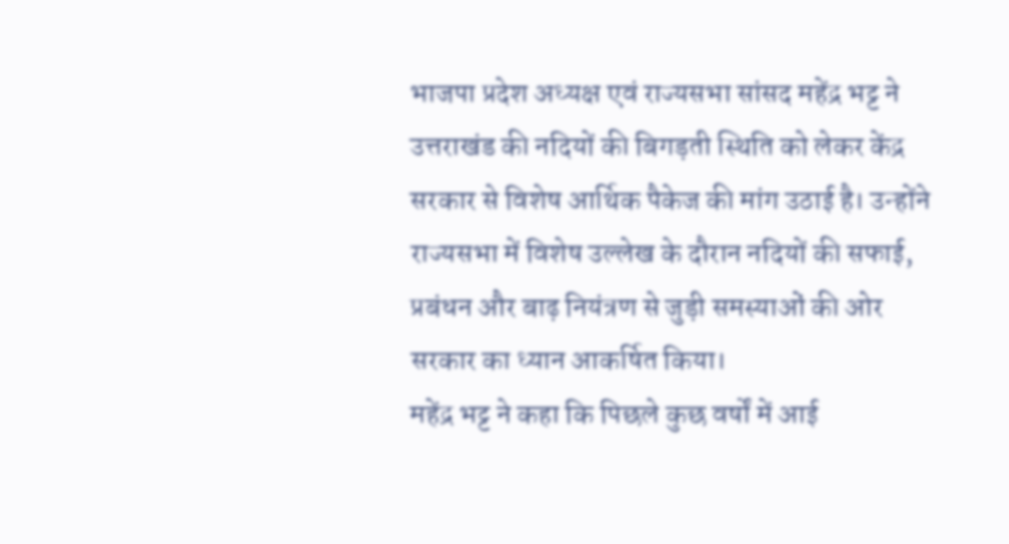भाजपा प्रदेश अध्यक्ष एवं राज्यसभा सांसद महेंद्र भट्ट ने उत्तराखंड की नदियों की बिगड़ती स्थिति को लेकर केंद्र सरकार से विशेष आर्थिक पैकेज की मांग उठाई है। उन्होंने राज्यसभा में विशेष उल्लेख के दौरान नदियों की सफाई, प्रबंधन और बाढ़ नियंत्रण से जुड़ी समस्याओं की ओर सरकार का ध्यान आकर्षित किया।
महेंद्र भट्ट ने कहा कि पिछले कुछ वर्षों में आई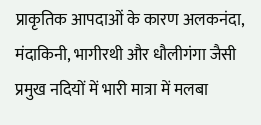प्राकृतिक आपदाओं के कारण अलकनंदा, मंदाकिनी, भागीरथी और धौलीगंगा जैसी प्रमुख नदियों में भारी मात्रा में मलबा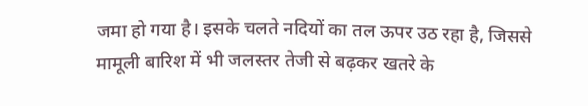जमा हो गया है। इसके चलते नदियों का तल ऊपर उठ रहा है, जिससे मामूली बारिश में भी जलस्तर तेजी से बढ़कर खतरे के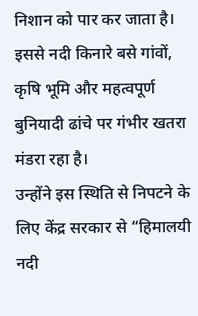निशान को पार कर जाता है। इससे नदी किनारे बसे गांवों, कृषि भूमि और महत्वपूर्ण बुनियादी ढांचे पर गंभीर खतरा मंडरा रहा है।
उन्होंने इस स्थिति से निपटने के लिए केंद्र सरकार से “हिमालयी नदी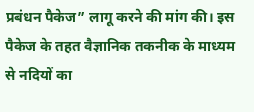प्रबंधन पैकेज” लागू करने की मांग की। इस पैकेज के तहत वैज्ञानिक तकनीक के माध्यम से नदियों का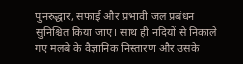पुनरुद्धार, सफाई और प्रभावी जल प्रबंधन सुनिश्चित किया जाए। साथ ही नदियों से निकाले गए मलबे के वैज्ञानिक निस्तारण और उसके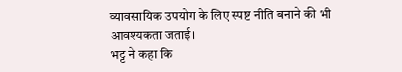व्यावसायिक उपयोग के लिए स्पष्ट नीति बनाने की भी आवश्यकता जताई।
भट्ट ने कहा कि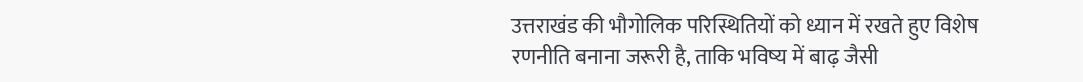उत्तराखंड की भौगोलिक परिस्थितियों को ध्यान में रखते हुए विशेष रणनीति बनाना जरूरी है, ताकि भविष्य में बाढ़ जैसी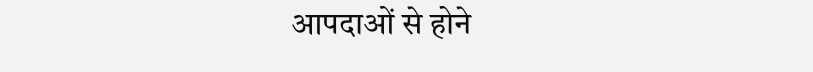आपदाओं से होने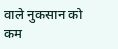वाले नुकसान को कम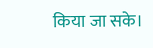किया जा सके।